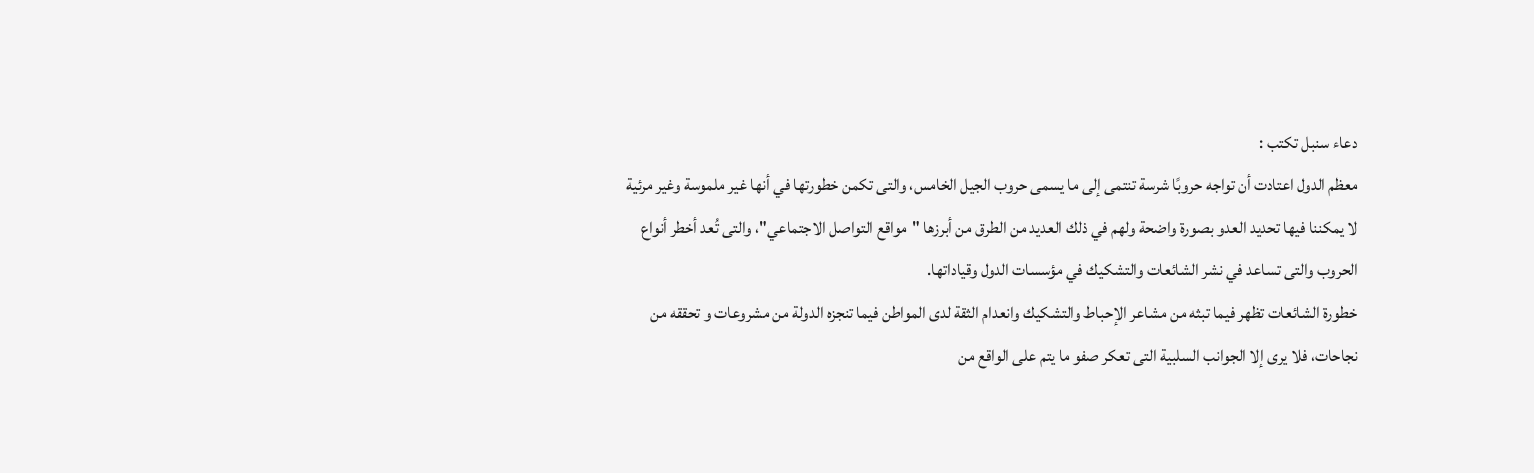دعاء سنبل تكتب :
معظم الدول اعتادت أن تواجه حروبًا شرسة تنتمى إلى ما يسمى حروب الجيل الخامس، والتى تكمن خطورتها في أنها غير ملموسة وغير مرئية لا يمكننا فيها تحديد العدو بصورة واضحة ولهم في ذلك العديد من الطرق من أبرزها "مواقع التواصل الاجتماعي"، والتى تُعد أخطر أنواع الحروب والتى تساعد في نشر الشائعات والتشكيك في مؤسسات الدول وقياداتها.
خطورة الشائعات تظهر فيما تبثه من مشاعر الإحباط والتشكيك وانعدام الثقة لدى المواطن فيما تنجزه الدولة من مشروعات و تحققه من نجاحات، فلا يرى إلا الجوانب السلبية التى تعكر صفو ما يتم على الواقع من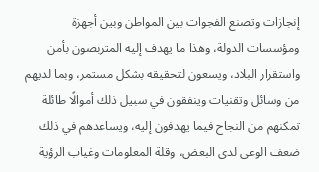إنجازات وتصنع الفجوات بين المواطن وبين أجهزة ومؤسسات الدولة، وهذا ما يهدف إليه المتربصون بأمن واستقرار البلاد، ويسعون لتحقيقه بشكل مستمر، وبما لديهم من وسائل وتقنيات وينفقون في سبيل ذلك أموالًا طائلة تمكنهم من النجاح فيما يهدفون إليه، ويساعدهم في ذلك ضعف الوعى لدى البعض، وقلة المعلومات وغياب الرؤية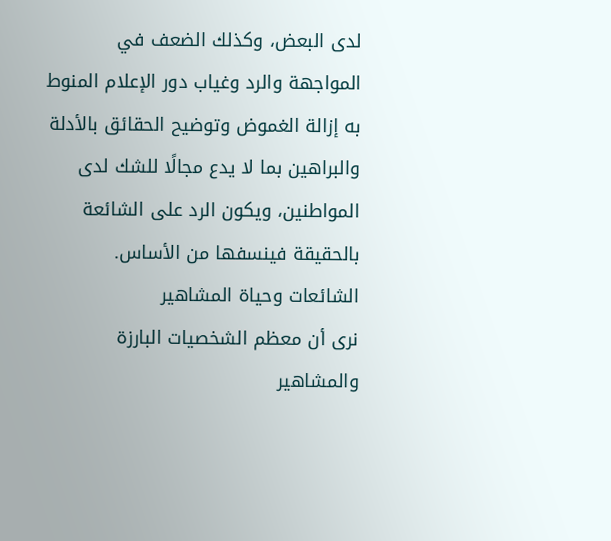لدى البعض، وكذلك الضعف في المواجهة والرد وغياب دور الإعلام المنوط به إزالة الغموض وتوضيح الحقائق بالأدلة والبراهين بما لا يدع مجالًا للشك لدى المواطنين، ويكون الرد على الشائعة بالحقيقة فينسفها من الأساس.
الشائعات وحياة المشاهير
نرى أن معظم الشخصيات البارزة والمشاهير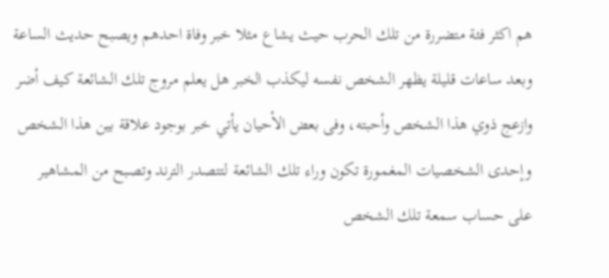هم اكثر فئة متضررة من تلك الحرب حيث يشاع مثلا خبر وفاة احدهم ويصبح حديث الساعة وبعد ساعات قليلة يظهر الشخص نفسه ليكذب الخبر هل يعلم مروج تلك الشائعة كيف أضر وازعج ذوي هذا الشخص وأحبته، وفى بعض الأحيان يأتي خبر بوجود علاقة بين هذا الشخص وإحدى الشخصيات المغمورة تكون وراء تلك الشائعة لتتصدر الترند وتصبح من المشاهير على حساب سمعة تلك الشخص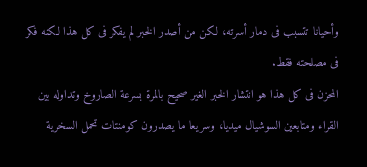وأحيانا تتسبب فى دمار أسرته، لكن من أصدر الخبر لم يفكر فى كل هذا لكنه فكر فى مصلحته فقط.
المحزن فى كل هذا هو انتشار الخبر الغير صحيح بالمرة بسرعة الصاروخ وتداوله بين القراء ومتابعين السوشيال ميديا، وسريعا ما يصدرون كومنتات تحمل السخرية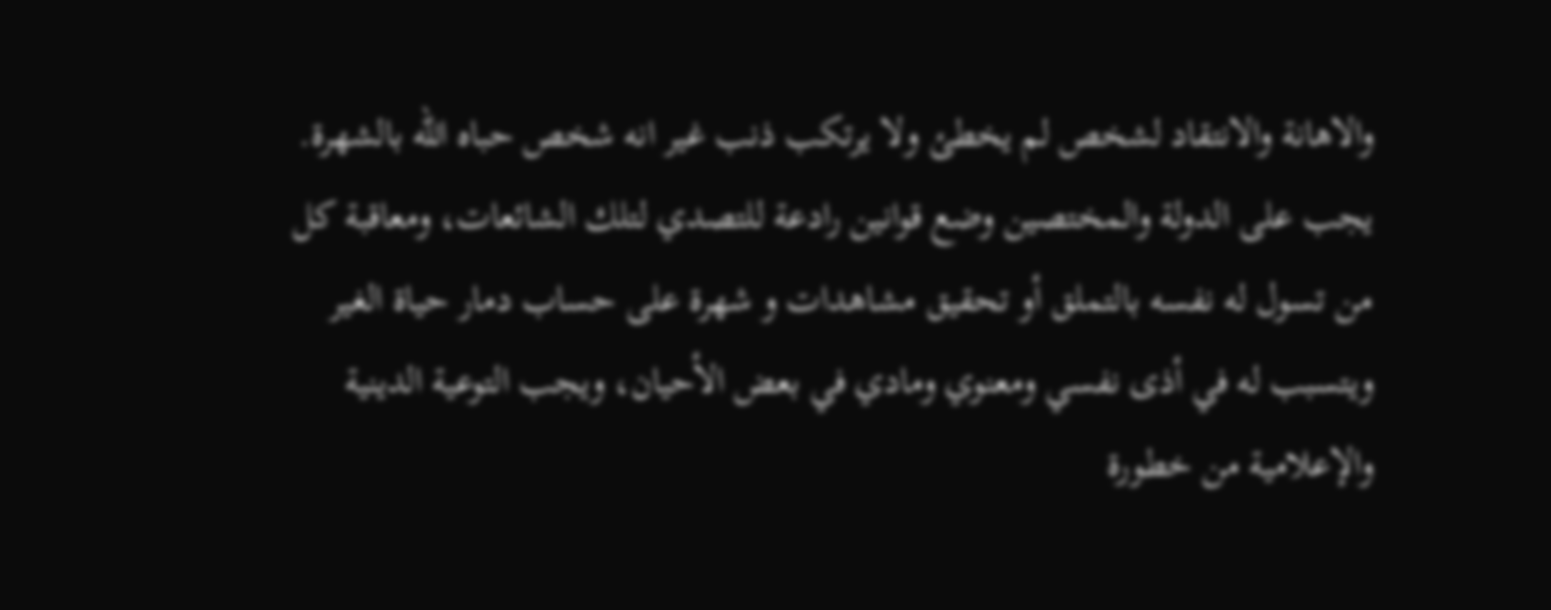والاهانة والانتقاد لشخص لم يخطئ ولا يرتكب ذنب غير انه شخص حباه الله بالشهرة.
يجب على الدولة والمختصين وضع قوانين رادعة للتصدي لتلك الشائعات، ومعاقبة كل من تسول له نفسه بالتملق أو تحقيق مشاهدات و شهرة على حساب دمار حياة الغير ويتسبب له في أذى نفسي ومعنوي ومادي في بعض الأحيان، ويجب التوعية الدينية والإعلامية من خطورة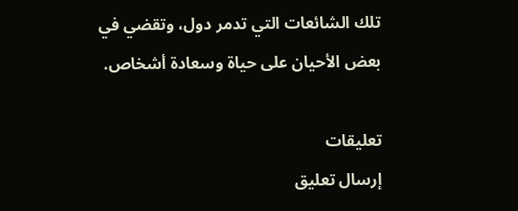تلك الشائعات التي تدمر دول، وتقضي في بعض الأحيان على حياة وسعادة أشخاص.

تعليقات
إرسال تعليق